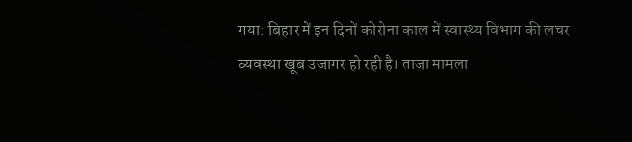गया: बिहार में इन दिनों कोरोना काल में स्वास्थ्य विभाग की लचर व्यवस्था खूब उजागर हो रही है। ताजा मामला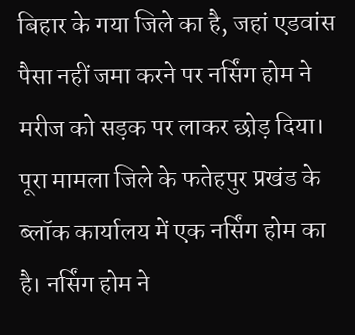बिहार के गया जिले का है, जहां एडवांस पैसा नहीं जमा करने पर नर्सिंग होम ने मरीज को सड़क पर लाकर छोड़ दिया। पूरा मामला जिले के फतेहपुर प्रखंड के ब्लॉक कार्यालय में एक नर्सिंग होम का है। नर्सिंग होम ने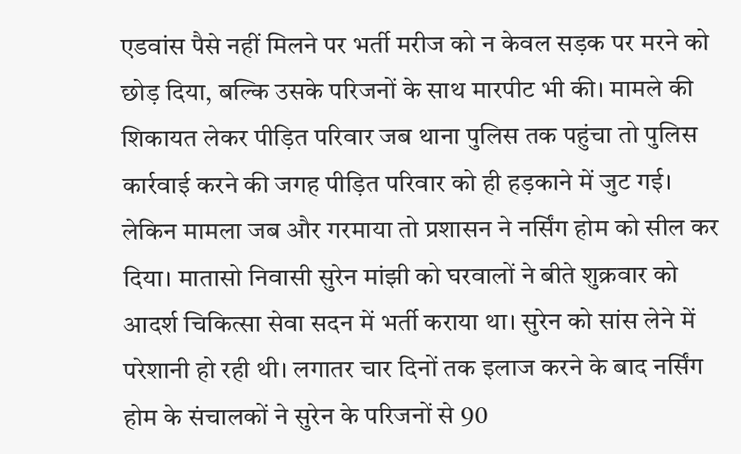एडवांस पैसे नहीं मिलने पर भर्ती मरीज को न केवल सड़क पर मरने को छोड़ दिया, बल्कि उसके परिजनों के साथ मारपीट भी की। मामले की शिकायत लेकर पीड़ित परिवार जब थाना पुलिस तक पहुंचा तो पुलिस कार्रवाई करने की जगह पीड़ित परिवार को ही हड़काने में जुट गई। लेकिन मामला जब और गरमाया तो प्रशासन ने नर्सिंग होम को सील कर दिया। मातासो निवासी सुरेन मांझी को घरवालों ने बीते शुक्रवार को आदर्श चिकित्सा सेवा सदन में भर्ती कराया था। सुरेन को सांस लेने में परेशानी हो रही थी। लगातर चार दिनों तक इलाज करने के बाद नर्सिंग होम के संचालकों ने सुरेन के परिजनों से 90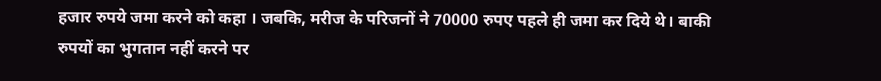हजार रुपये जमा करने को कहा । जबकि, मरीज के परिजनों ने 70000 रुपए पहले ही जमा कर दिये थे। बाकी रुपयों का भुगतान नहीं करने पर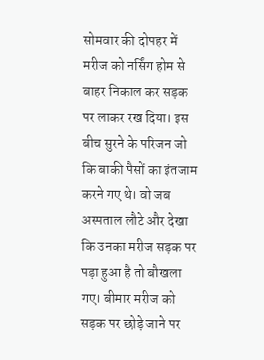सोमवार की दोपहर में मरीज को नर्सिंग होम से बाहर निकाल कर सड़क पर लाकर रख दिया। इस बीच सुरने के परिजन जो कि बाकी पैसों का इंतजाम करने गए थे। वो जब अस्पताल लौटे और देखा कि उनका मरीज सड़क पर पड़ा हुआ है तो बौखला गए। बीमार मरीज को सड़क पर छोड़े जाने पर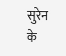सुरेन के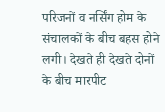परिजनों व नर्सिंग होम के संचालकों के बीच बहस होने लगी। देखते ही देखते दोनों के बीच मारपीट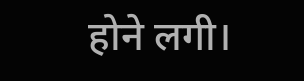होने लगी।